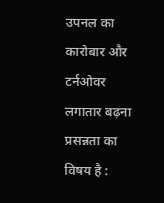उपनल का कारोबार और टर्नओवर लगातार बढ़ना प्रसन्नता का विषय है :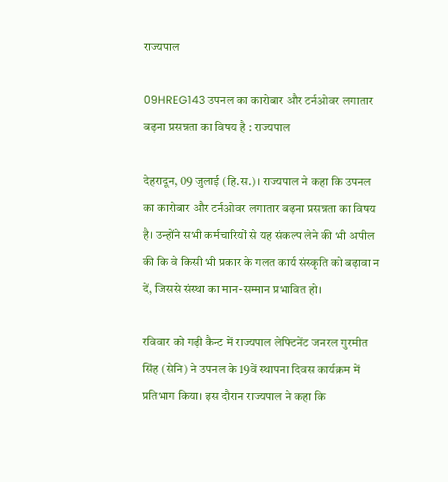राज्यपाल

09HREG143 उपनल का कारोबार और टर्नओवर लगातार बढ़ना प्रसन्नता का विषय है : राज्यपाल

देहरादून, 09 जुलाई (हि.स.)। राज्यपाल ने कहा कि उपनल का कारोबार और टर्नओवर लगातार बढ़ना प्रसन्नता का विषय है। उन्होंने सभी कर्मचारियों से यह संकल्प लेने की भी अपील की कि वे किसी भी प्रकार के गलत कार्य संस्कृति को बढ़ावा न दें, जिससे संस्था का मान-सम्मान प्रभावित हो।

रविवार को गढ़ी कैन्ट में राज्यपाल लेफ्टिनेंट जनरल गुरमीत सिंह (सेनि) ने उपनल के 19वें स्थापना दिवस कार्यक्रम में प्रतिभाग किया। इस दौरान राज्यपाल ने कहा कि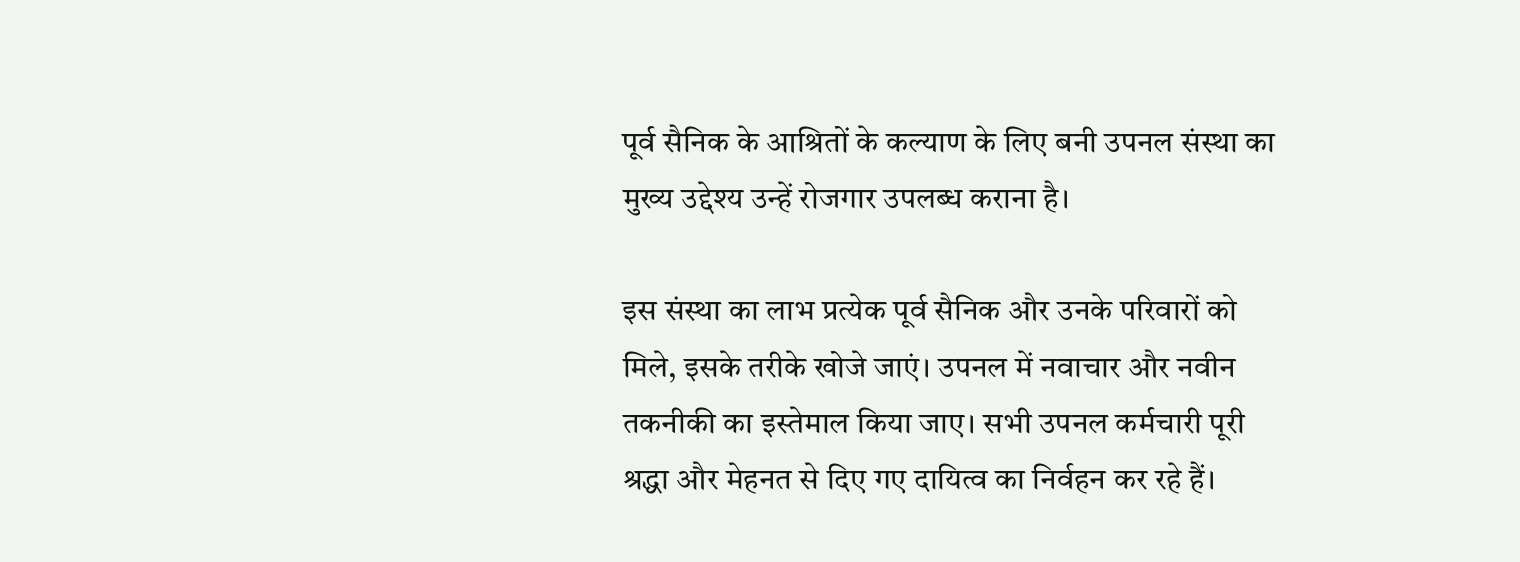पूर्व सैनिक के आश्रितों के कल्याण के लिए बनी उपनल संस्था का मुख्य उद्देश्य उन्हें रोजगार उपलब्ध कराना है।

इस संस्था का लाभ प्रत्येक पूर्व सैनिक और उनके परिवारों को मिले, इसके तरीके खोजे जाएं। उपनल में नवाचार और नवीन तकनीकी का इस्तेमाल किया जाए। सभी उपनल कर्मचारी पूरी श्रद्धा और मेहनत से दिए गए दायित्व का निर्वहन कर रहे हैं।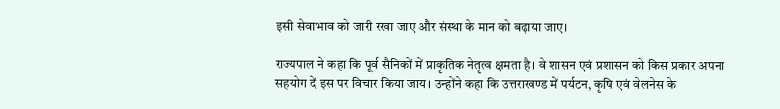इसी सेवाभाव को जारी रखा जाए और संस्था के मान को बढ़ाया जाए।

राज्यपाल ने कहा कि पूर्व सैनिकों में प्राकृतिक नेतृत्व क्षमता है। वे शासन एवं प्रशासन को किस प्रकार अपना सहयोग दें इस पर विचार किया जाय। उन्होंने कहा कि उत्तराखण्ड में पर्यटन, कृषि एवं वेलनेस के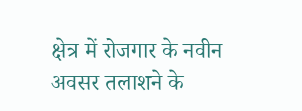क्षेत्र में रोजगार के नवीन अवसर तलाशने के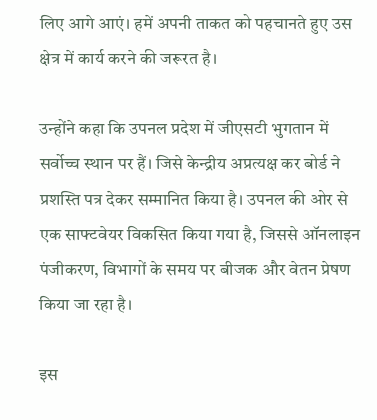लिए आगे आएं। हमें अपनी ताकत को पहचानते हुए उस क्षेत्र में कार्य करने की जरूरत है।

उन्होंने कहा कि उपनल प्रदेश में जीएसटी भुगतान में सर्वोच्च स्थान पर हैं। जिसे केन्द्रीय अप्रत्यक्ष कर बोर्ड ने प्रशस्ति पत्र देकर सम्मानित किया है। उपनल की ओर से एक साफ्टवेयर विकसित किया गया है, जिससे ऑनलाइन पंजीकरण, विभागों के समय पर बीजक और वेतन प्रेषण किया जा रहा है।

इस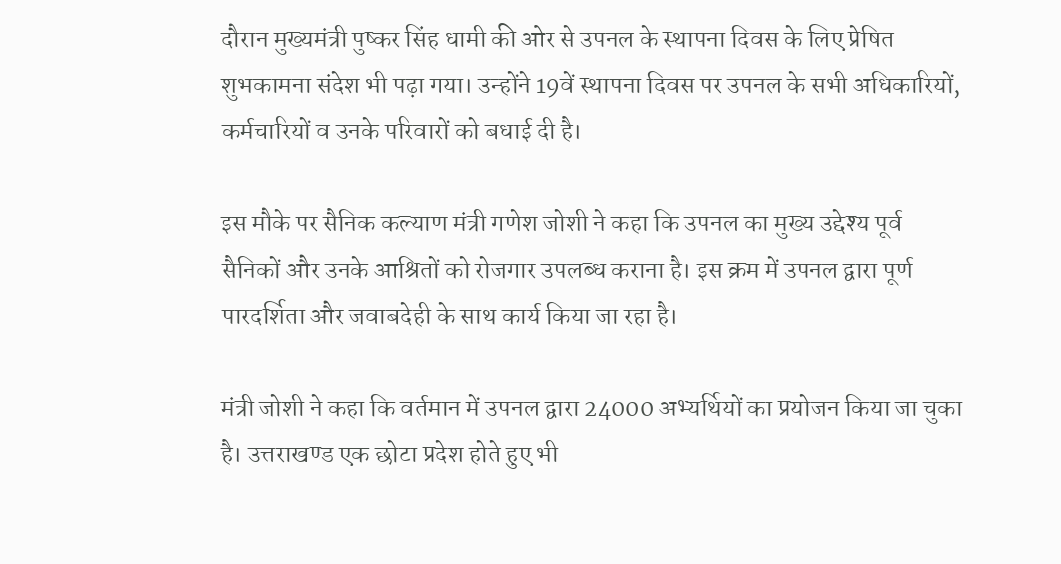दौरान मुख्यमंत्री पुष्कर सिंह धामी की ओर से उपनल के स्थापना दिवस के लिए प्रेषित शुभकामना संदेश भी पढ़ा गया। उन्होंने 19वें स्थापना दिवस पर उपनल के सभी अधिकारियों, कर्मचारियों व उनके परिवारों को बधाई दी है।

इस मौके पर सैनिक कल्याण मंत्री गणेश जोशी ने कहा कि उपनल का मुख्य उद्देश्य पूर्व सैनिकों और उनके आश्रितों को रोजगार उपलब्ध कराना है। इस क्रम में उपनल द्वारा पूर्ण पारदर्शिता और जवाबदेही के साथ कार्य किया जा रहा है।

मंत्री जोशी ने कहा कि वर्तमान में उपनल द्वारा 24000 अभ्यर्थियों का प्रयोजन किया जा चुका है। उत्तराखण्ड एक छोटा प्रदेश होते हुए भी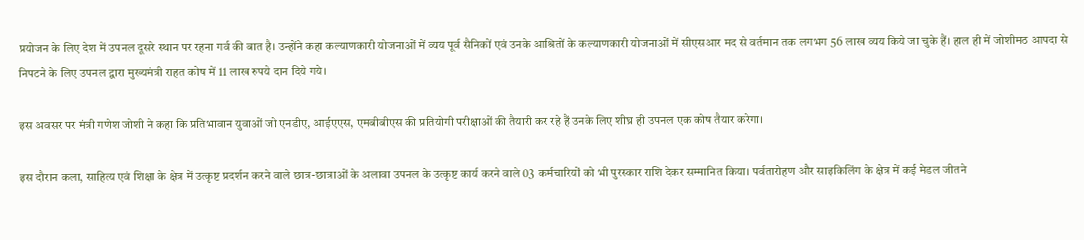प्रयोजन के लिए देश में उपनल दूसरे स्थान पर रहना गर्व की बात है। उन्होंने कहा कल्याणकारी योजनाओं में व्यय पूर्व सैनिकों एवं उनके आश्रितों के कल्याणकारी योजनाओं में सीएसआर मद से वर्तमान तक लगभग 56 लाख व्यय किये जा चुके हैं। हाल ही में जोशीमठ आपदा से निपटने के लिए उपनल द्वारा मुख्यमंत्री राहत कोष में 11 लाख रुपये दान दिये गये।

इस अवसर पर मंत्री गणेश जोशी ने कहा कि प्रतिभावान युवाओं जो एनडीए, आईएएस, एमबीबीएस की प्रतियोगी परीक्षाओं की तैयारी कर रहे हैं उनके लिए शीघ्र ही उपनल एक कोष तैयार करेगा।

इस दौरान कला, साहित्य एवं शिक्षा के क्षेत्र में उत्कृष्ट प्रदर्शन करने वाले छात्र-छात्राओं के अलावा उपनल के उत्कृष्ट कार्य करने वाले 03 कर्मचारियों को भी पुरस्कार राशि देकर सम्मानित किया। पर्वतारोहण और साइकिलिंग के क्षेत्र में कई मेडल जीतने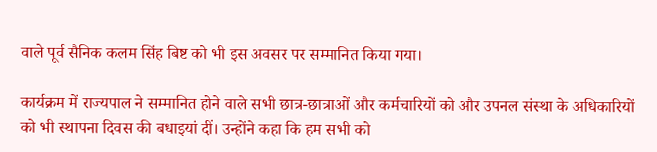वाले पूर्व सैनिक कलम सिंह बिष्ट को भी इस अवसर पर सम्मानित किया गया।

कार्यक्रम में राज्यपाल ने सम्मानित होने वाले सभी छात्र-छात्राओं और कर्मचारियों को और उपनल संस्था के अधिकारियों को भी स्थापना दिवस की बधाइयां दीं। उन्होंने कहा कि हम सभी को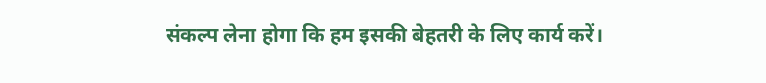संकल्प लेना होगा कि हम इसकी बेहतरी के लिए कार्य करें।